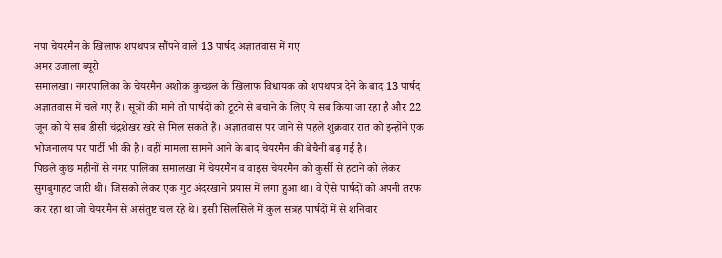नपा चेयरमैन के खिलाफ शपथपत्र सौंपने वाले 13 पार्षद अज्ञातवास में गए
अमर उजाला ब्यूरो
समालखा। नगरपालिका के चेयरमैन अशोक कुच्छल के खिलाफ विधायक को शपथपत्र देने के बाद 13 पार्षद अज्ञातवास में चले गए हैं। सूत्रों की माने तो पार्षदों को टूटने से बचाने के लिए ये सब किया जा रहा है और 22 जून को ये सब डीसी चंद्रशेखर खरे से मिल सकते हैं। अज्ञातवास पर जाने से पहले शुक्रवार रात को इन्होंने एक भोजनालय पर पार्टी भी की है। वहीं मामला सामने आने के बाद चेयरमैन की बेचैनी बढ़ गई है।
पिछले कुछ महीनों से नगर पालिका समालखा में चेयरमैन व वाइस चेयरमैन को कुर्सी से हटाने को लेकर सुगबुगाहट जारी थी। जिसको लेकर एक गुट अंदरखाने प्रयास में लगा हुआ था। वे ऐसे पार्षदों को अपनी तरफ कर रहा था जो चेयरमैन से असंतुष्ट चल रहे थे। इसी सिलसिले में कुल सत्रह पार्षदों में से शनिवार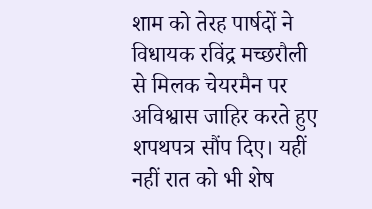शाम को तेरह पार्षदों ने विधायक रविंद्र मच्छरौली से मिलक चेयरमैन पर अविश्वास जाहिर करते हुए शपथपत्र सौंप दिए। यहीं नहीं रात को भी शेष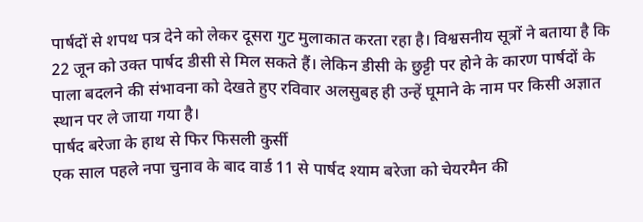पार्षदों से शपथ पत्र देने को लेकर दूसरा गुट मुलाकात करता रहा है। विश्वसनीय सूत्रों ने बताया है कि 22 जून को उक्त पार्षद डीसी से मिल सकते हैं। लेकिन डीसी के छुट्टी पर होने के कारण पार्षदों के पाला बदलने की संभावना को देखते हुए रविवार अलसुबह ही उन्हें घूमाने के नाम पर किसी अज्ञात स्थान पर ले जाया गया है।
पार्षद बरेजा के हाथ से फिर फिसली कुर्सी
एक साल पहले नपा चुनाव के बाद वार्ड 11 से पार्षद श्याम बरेजा को चेयरमैन की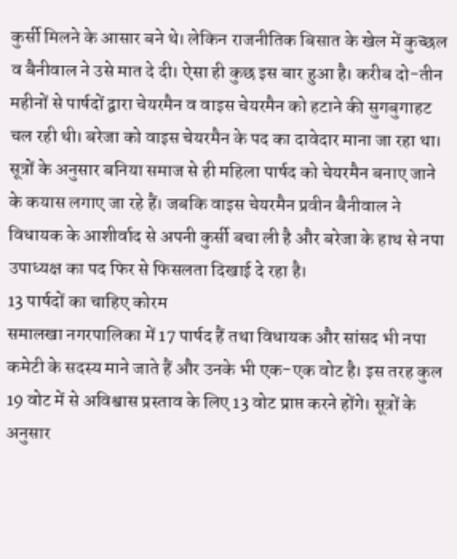कुर्सी मिलने के आसार बने थे। लेकिन राजनीतिक बिसात के खेल में कुच्छल व बैनीवाल ने उसे मात दे दी। ऐसा ही कुछ इस बार हुआ है। करीब दो-तीन महीनों से पार्षदों द्वारा चेयरमैन व वाइस चेयरमैन को हटाने की सुगबुगाहट चल रही थी। बरेजा को वाइस चेयरमैन के पद का दावेदार माना जा रहा था। सूत्रों के अनुसार बनिया समाज से ही महिला पार्षद को चेयरमैन बनाए जाने के कयास लगाए जा रहे हैं। जबकि वाइस चेयरमैन प्रवीन बैनीवाल ने विधायक के आशीर्वाद से अपनी कुर्सी बचा ली है और बरेजा के हाथ से नपा उपाध्यक्ष का पद फिर से फिसलता दिखाई दे रहा है।
13 पार्षदों का चाहिए कोरम
समालखा नगरपालिका में 17 पार्षद हैं तथा विधायक और सांसद भी नपा कमेटी के सदस्य माने जाते हैं और उनके भी एक-एक वोट है। इस तरह कुल 19 वोट में से अविश्वास प्रस्ताव के लिए 13 वोट प्राप्त करने होंगे। सूत्रों के अनुसार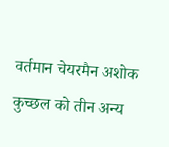वर्तमान चेयरमैन अशोक कुच्छल को तीन अन्य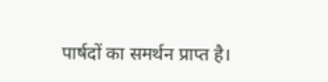पार्षदों का समर्थन प्राप्त है।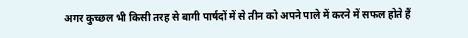अगर कुच्छल भी किसी तरह से बागी पार्षदों में से तीन को अपने पाले में करने में सफल होते हैं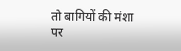तो बागियों की मंशा पर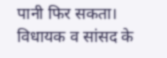पानी फिर सकता। विधायक व सांसद के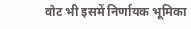वोट भी इसमें निर्णायक भूमिका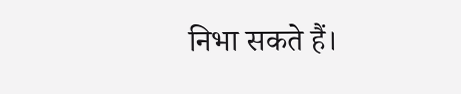निभा सकते हैं।